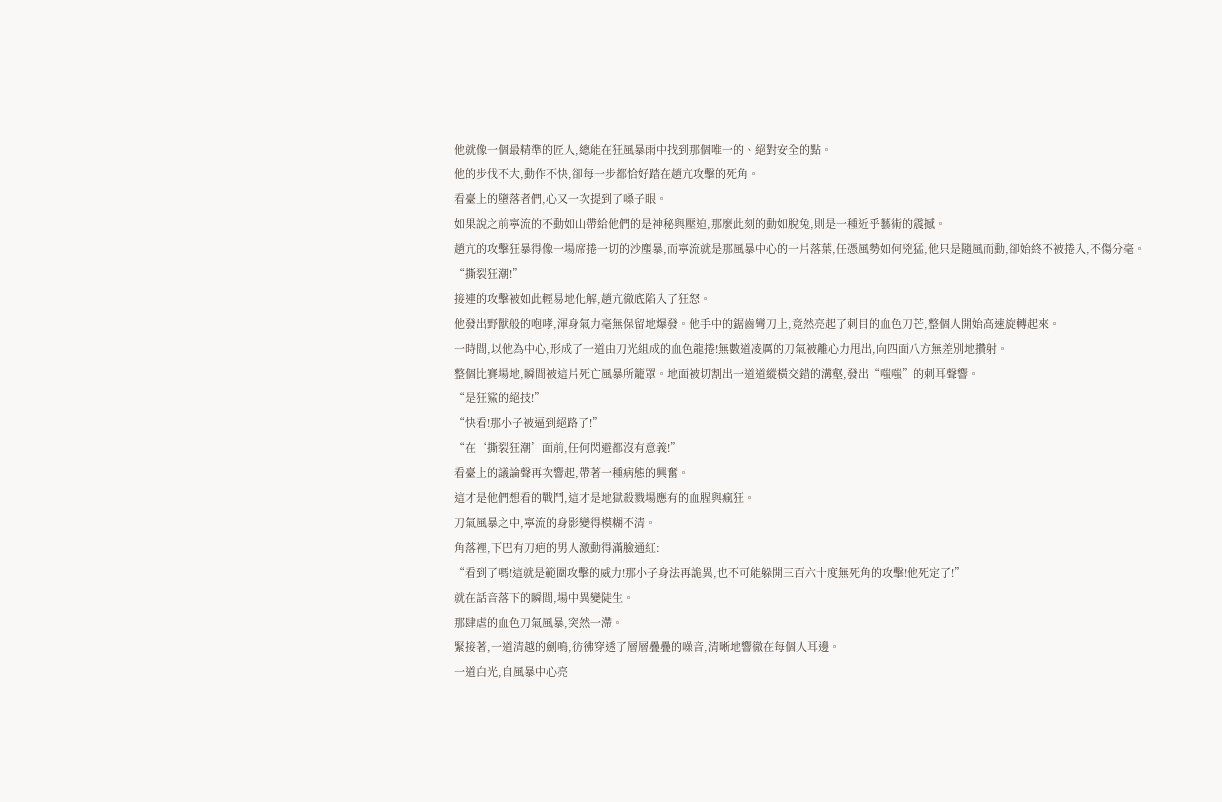他就像一個最精準的匠人,總能在狂風暴雨中找到那個唯一的、絕對安全的點。
他的步伐不大,動作不快,卻每一步都恰好踏在趙亢攻擊的死角。
看臺上的墮落者們,心又一次提到了嗓子眼。
如果說之前寧流的不動如山帶給他們的是神秘與壓迫,那麼此刻的動如脫兔,則是一種近乎藝術的震撼。
趙亢的攻擊狂暴得像一場席捲一切的沙塵暴,而寧流就是那風暴中心的一片落葉,任憑風勢如何兇猛,他只是隨風而動,卻始終不被捲入,不傷分毫。
“撕裂狂潮!”
接連的攻擊被如此輕易地化解,趙亢徹底陷入了狂怒。
他發出野獸般的咆哮,渾身氣力毫無保留地爆發。他手中的鋸齒彎刀上,竟然亮起了刺目的血色刀芒,整個人開始高速旋轉起來。
一時間,以他為中心,形成了一道由刀光組成的血色龍捲!無數道凌厲的刀氣被離心力甩出,向四面八方無差別地攢射。
整個比賽場地,瞬間被這片死亡風暴所籠罩。地面被切割出一道道縱橫交錯的溝壑,發出“嗤嗤”的刺耳聲響。
“是狂鯊的絕技!”
“快看!那小子被逼到絕路了!”
“在‘撕裂狂潮’面前,任何閃避都沒有意義!”
看臺上的議論聲再次響起,帶著一種病態的興奮。
這才是他們想看的戰鬥,這才是地獄殺戮場應有的血腥與瘋狂。
刀氣風暴之中,寧流的身影變得模糊不清。
角落裡,下巴有刀疤的男人激動得滿臉通紅:
“看到了嗎!這就是範圍攻擊的威力!那小子身法再詭異,也不可能躲開三百六十度無死角的攻擊!他死定了!”
就在話音落下的瞬間,場中異變陡生。
那肆虐的血色刀氣風暴,突然一滯。
緊接著,一道清越的劍鳴,彷彿穿透了層層疊疊的噪音,清晰地響徹在每個人耳邊。
一道白光,自風暴中心亮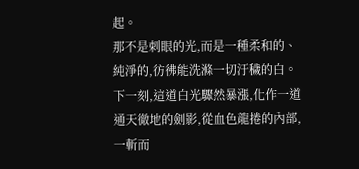起。
那不是刺眼的光,而是一種柔和的、純淨的,彷彿能洗滌一切汙穢的白。
下一刻,這道白光驟然暴漲,化作一道通天徹地的劍影,從血色龍捲的內部,一斬而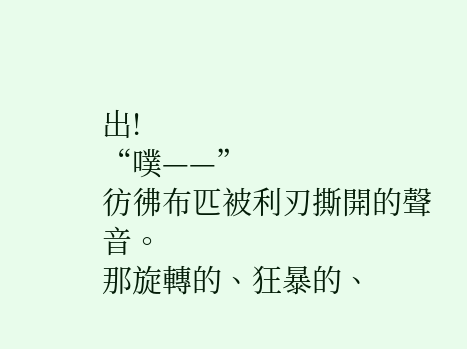出!
“噗——”
彷彿布匹被利刃撕開的聲音。
那旋轉的、狂暴的、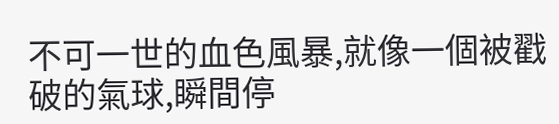不可一世的血色風暴,就像一個被戳破的氣球,瞬間停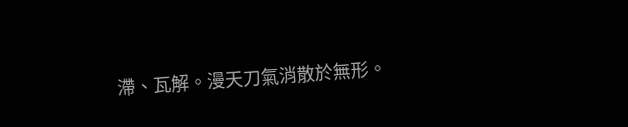滯、瓦解。漫天刀氣消散於無形。